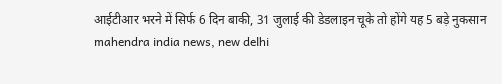आईटीआर भरने में सिर्फ 6 दिन बाकी, 31 जुलाई की डेडलाइन चूके तो होंगे यह 5 बड़े नुकसान
mahendra india news, new delhi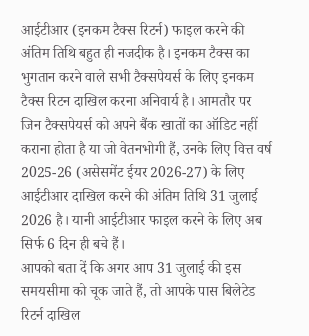आईटीआर (इनकम टैक्स रिटर्न) फाइल करने की अंतिम तिथि बहुत ही नजदीक है। इनकम टैक्स का भुगतान करने वाले सभी टैक्सपेयर्स के लिए इनकम टैक्स रिटन दाखिल करना अनिवार्य है। आमतौर पर जिन टैक्सपेयर्स को अपने बैंक खातों का ऑडिट नहीं कराना होता है या जो वेतनभोगी हैं, उनके लिए वित्त वर्ष 2025-26 (असेसमेंट ईयर 2026-27) के लिए आईटीआर दाखिल करने की अंतिम तिथि 31 जुलाई 2026 है। यानी आईटीआर फाइल करने के लिए अब सिर्फ 6 दिन ही बचे हैं।
आपको बता दें कि अगर आप 31 जुलाई की इस समयसीमा को चूक जाते हैं, तो आपके पास बिलेटेड रिटर्न दाखिल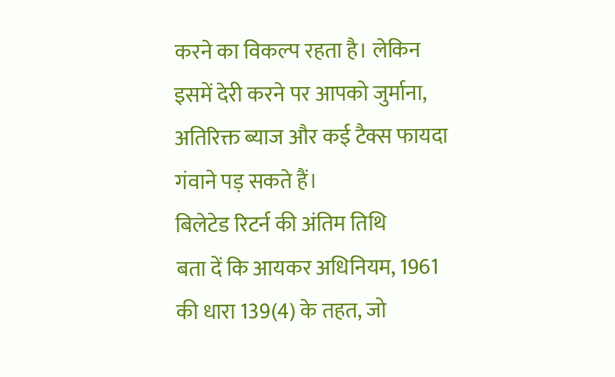करने का विकल्प रहता है। लेकिन इसमें देरी करने पर आपको जुर्माना, अतिरिक्त ब्याज और कई टैक्स फायदा गंवाने पड़ सकते हैं।
बिलेटेड रिटर्न की अंतिम तिथि
बता दें कि आयकर अधिनियम, 1961 की धारा 139(4) के तहत, जो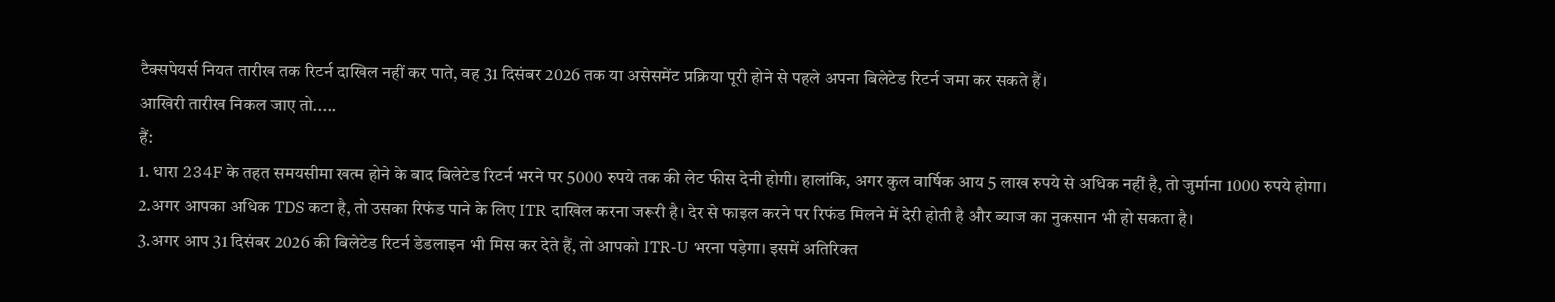टैक्सपेयर्स नियत तारीख तक रिटर्न दाखिल नहीं कर पाते, वह 31 दिसंबर 2026 तक या असेसमेंट प्रक्रिया पूरी होने से पहले अपना बिलेटेड रिटर्न जमा कर सकते हैं।
आखिरी तारीख निकल जाए तो.....
हैं:
1. धारा 234F के तहत समयसीमा खत्म होने के बाद बिलेटेड रिटर्न भरने पर 5000 रुपये तक की लेट फीस देनी होगी। हालांकि, अगर कुल वार्षिक आय 5 लाख रुपये से अधिक नहीं है, तो जुर्माना 1000 रुपये होगा।
2.अगर आपका अधिक TDS कटा है, तो उसका रिफंड पाने के लिए ITR दाखिल करना जरूरी है। देर से फाइल करने पर रिफंड मिलने में देरी होती है और ब्याज का नुकसान भी हो सकता है।
3.अगर आप 31 दिसंबर 2026 की बिलेटेड रिटर्न डेडलाइन भी मिस कर देते हैं, तो आपको ITR-U भरना पड़ेगा। इसमें अतिरिक्त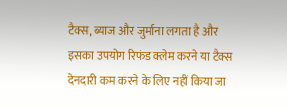टैक्स, ब्याज और जुर्माना लगता है और इसका उपयोग रिफंड क्लेम करने या टैक्स देनदारी कम करने के लिए नहीं किया जा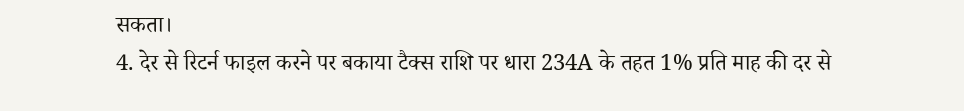सकता।
4. देर से रिटर्न फाइल करने पर बकाया टैक्स राशि पर धारा 234A के तहत 1% प्रति माह की दर से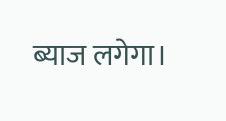ब्याज लगेगा।